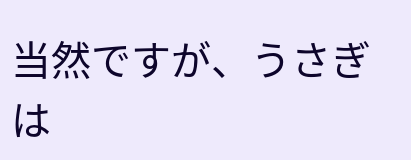当然ですが、うさぎは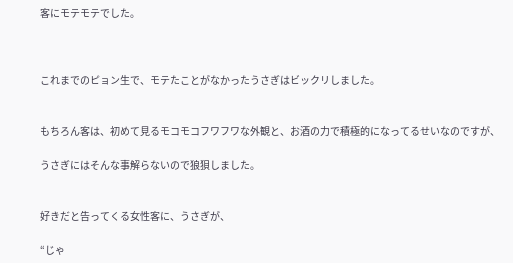客にモテモテでした。



これまでのピョン生で、モテたことがなかったうさぎはビックリしました。


もちろん客は、初めて見るモコモコフワフワな外観と、お酒の力で積極的になってるせいなのですが、

うさぎにはそんな事解らないので狼狽しました。


好きだと告ってくる女性客に、うさぎが、

“じゃ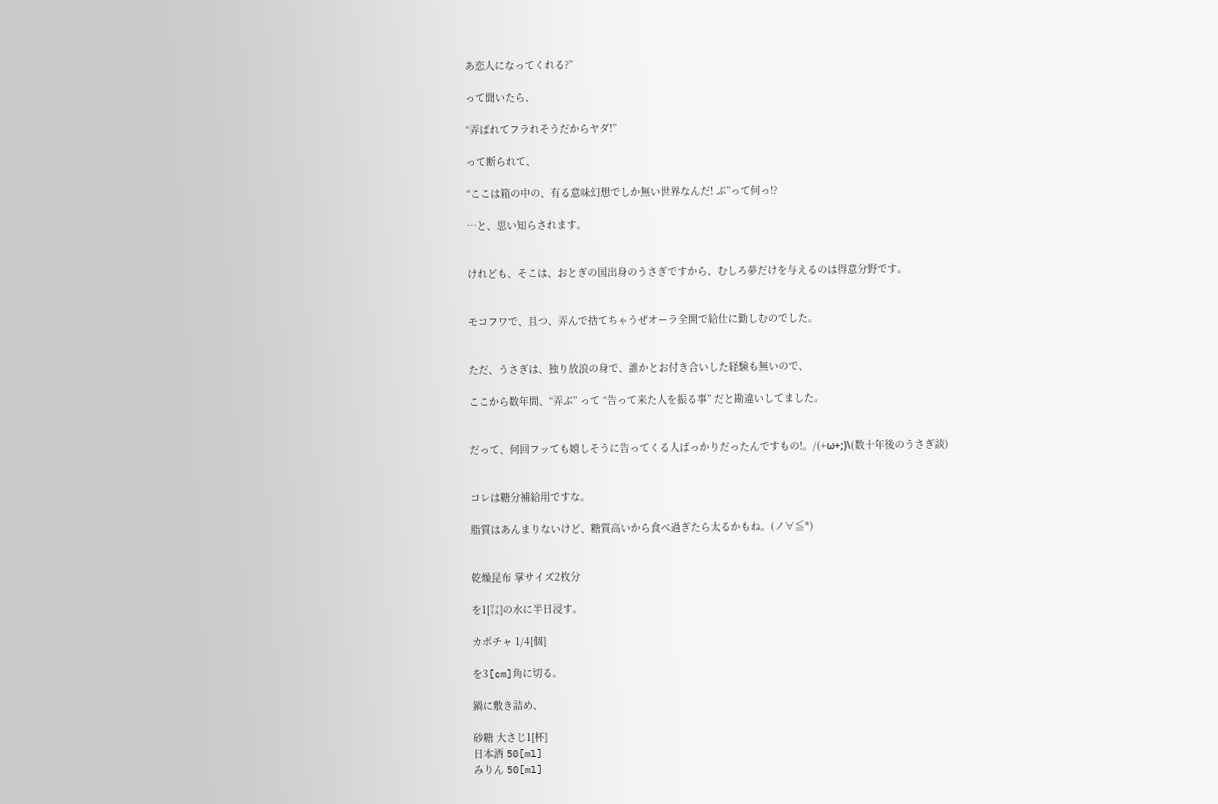あ恋人になってくれる?”

って聞いたら、

“弄ばれてフラれそうだからヤダ!”

って断られて、

“ここは箱の中の、有る意味幻想でしか無い世界なんだ! ぶ”って何っ!?

…と、思い知らされます。


けれども、そこは、おとぎの国出身のうさぎですから、むしろ夢だけを与えるのは得意分野です。


モコフワで、且つ、弄んで捨てちゃうぜオーラ全開で給仕に勤しむのでした。


ただ、うさぎは、独り放浪の身で、誰かとお付き合いした経験も無いので、

ここから数年間、“弄ぶ” って “告って来た人を振る事” だと勘違いしてました。


だって、何回フッても嬉しそうに告ってくる人ばっかりだったんですもの!。/(+ω+;)\(数十年後のうさぎ談)


コレは糖分補給用ですな。

脂質はあんまりないけど、糖質高いから食べ過ぎたら太るかもね。(ノ∀≦*)


乾燥昆布 掌サイズ2枚分

を1[㍑]の水に半日浸す。

カボチャ 1/4[個]

を3[cm]角に切る。

鍋に敷き詰め、

砂糖 大さじ1[杯]
日本酒 50[ml]
みりん 50[ml]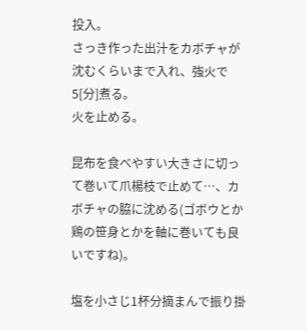投入。
さっき作った出汁をカボチャが沈むくらいまで入れ、強火で5[分]煮る。
火を止める。

昆布を食べやすい大きさに切って巻いて爪楊枝で止めて…、カボチャの脇に沈める(ゴボウとか鶏の笹身とかを軸に巻いても良いですね)。

塩を小さじ1杯分摘まんで振り掛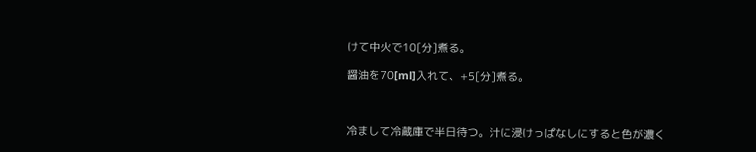けて中火で10[分]煮る。

醤油を70[ml]入れて、+5[分]煮る。



冷まして冷蔵庫で半日待つ。汁に浸けっぱなしにすると色が濃く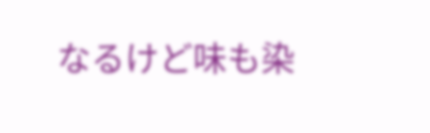なるけど味も染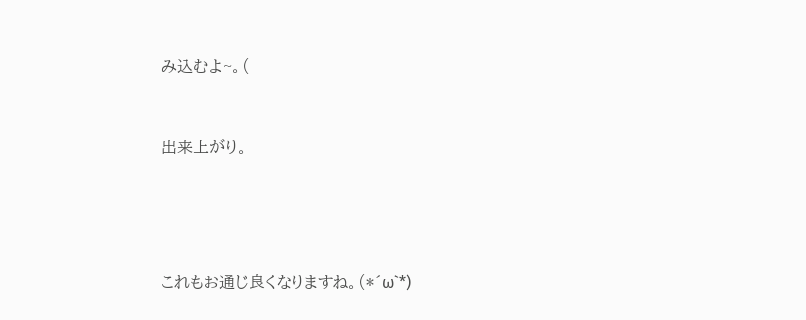み込むよ~。(


出来上がり。




これもお通じ良くなりますね。(*´ω`*)